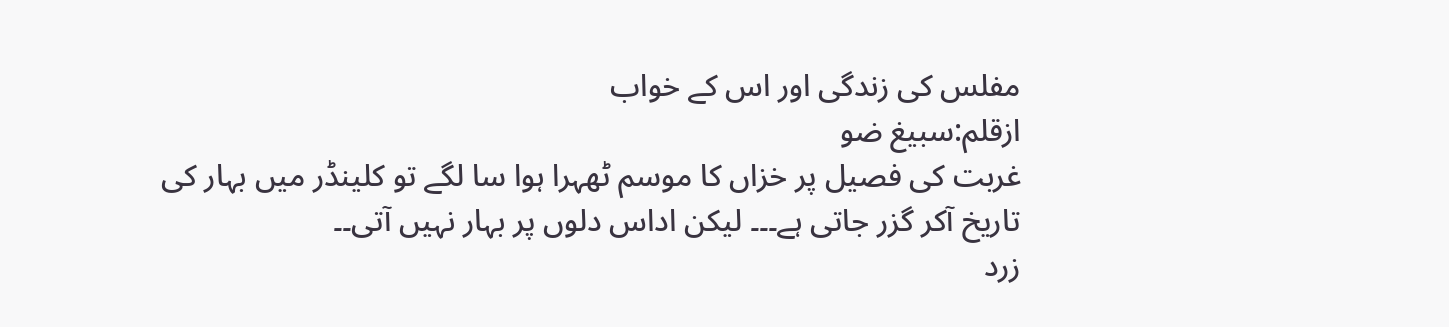مفلس کی زندگی اور اس کے خواب
ازقلم:سبیغ ضو
غربت کی فصیل پر خزاں کا موسم ٹھہرا ہوا سا لگے تو کلینڈر میں بہار کی تاریخ آکر گزر جاتی ہے۔۔۔ لیکن اداس دلوں پر بہار نہیں آتی۔۔
زرد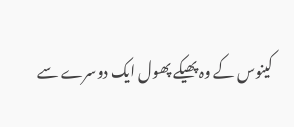کینوس کے وہ پھیکے پھول ایک دوسرے سے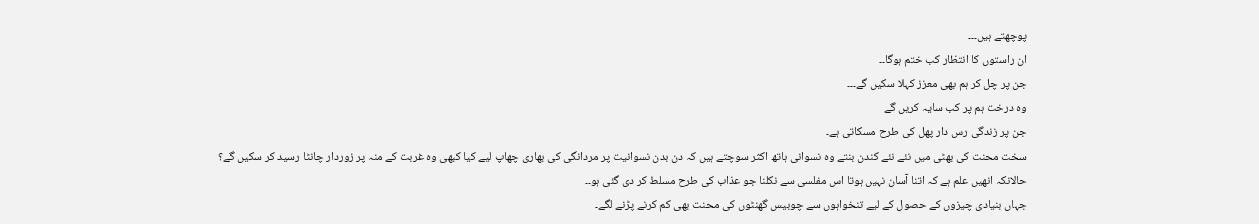پوچھتے ہیں۔۔۔
ان راستوں کا انتظار کب ختم ہوگا۔۔
جن پر چل کر ہم بھی معزز کہلا سکیں گے۔۔۔
وہ درخت ہم پر کب سایہ کریں گے
جن پر زندگی رس دار پھل کی طرح مسکاتی ہے۔
سخت محنت کی بھٹی میں نئے نئے کندن بنتے وہ نسوانی ہاتھ اکثر سوچتے ہیں کہ دن بدن نسوانیت پر مردانگی کی بھاری چھاپ لیے کیا کبھی وہ غربت کے منہ پر زوردار چانٹا رسید کر سکیں گے؟
حالانکہ انھیں علم ہے کہ اتنا آسان نہیں ہوتا اس مفلسی سے نکلنا جو عذاب کی طرح مسلط کر دی گئی ہو۔۔
جہاں بنیادی چیزوں کے حصول کے لیے تنخواہوں سے چوبیس گھنٹوں کی محنت بھی کم کرنے پڑنے لگے۔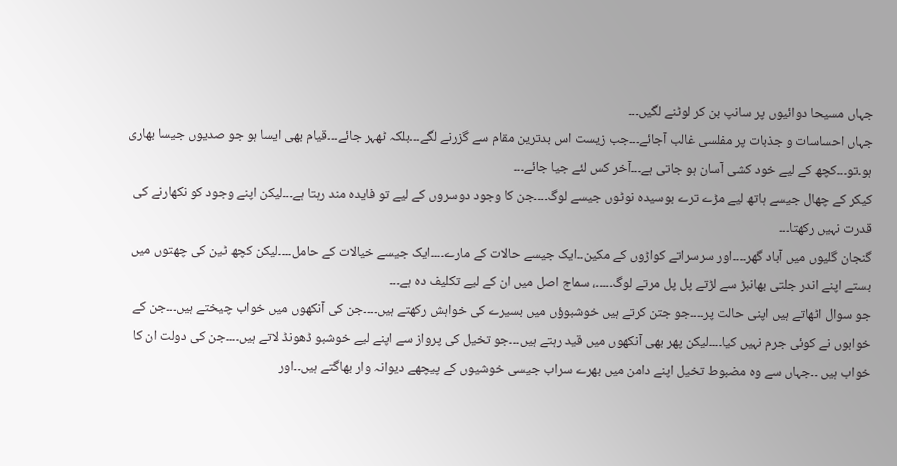جہاں مسیحا دوائیوں پر سانپ بن کر لوٹنے لگیں۔۔۔
جہاں احساسات و جذبات پر مفلسی غالب آجائے۔۔۔جب زیست اس بدترین مقام سے گزرنے لگے۔۔۔بلکہ ٹھہر جائے۔۔۔قیام بھی ایسا ہو جو صدیوں جیسا بھاری ہو۔تو۔۔۔کچھ کے لیے خود کشی آسان ہو جاتی ہے۔۔۔آخر کس لئے جیا جائے۔۔۔
کیکر کے چھال جیسے ہاتھ لیے مڑے ترے بوسیدہ نوٹوں جیسے لوگ۔۔۔۔جن کا وجود دوسروں کے لیے تو فایدہ مند رہتا ہے۔۔۔لیکن اپنے وجود کو نکھارنے کی قدرت نہیں رکھتا۔۔۔
گنجان گلیوں میں آباد گھر۔۔۔۔اور سرسراتے کواڑوں کے مکین۔۔ایک جیسے حالات کے مارے۔۔۔۔ایک جیسے خیالات کے حامل۔۔۔۔لیکن کچھ ٹین کی چھتوں میں بستے اپنے اندر جلتی بھانبڑ سے لڑتے پل پل مرتے لوگ۔۔۔۔۔، سماج اصل میں ان کے لیے تکلیف دہ ہے۔۔۔
جو سوال اٹھاتے ہیں اپنی حالت پر۔۔۔۔جو جتن کرتے ہیں خوشبوؤں میں بسیرے کی خواہش رکھتے ہیں۔۔۔۔جن کی آنکھوں میں خواب چیختے ہیں۔۔۔جن کے خوابوں نے کوئی جرم نہیں کیا۔۔۔۔لیکن پھر بھی آنکھوں میں قید رہتے ہیں۔۔۔جو تخیل کی پرواز سے اپنے لیے خوشبو ڈھونڈ لاتے ہیں۔۔۔۔جن کی دولت ان کا خواب ہیں ۔۔جہاں سے وہ مضبوط تخیل اپنے دامن میں بھرے سراب جیسی خوشیوں کے پیچھے دیوانہ وار بھاگتے ہیں۔۔اور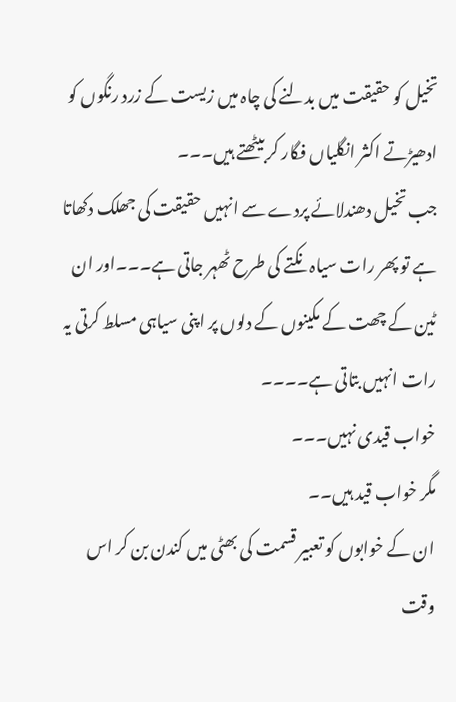تخیل کو حقیقت میں بدلنے کی چاہ میں زیست کے زرد رنگوں کو ادھیڑتے اکثر انگلیاں فگار کر بیٹھتے ہیں۔۔۔
جب تخیل دھندلائے پردے سے انہیں حقیقت کی جھلک دکھاتا ہے تو پھر رات سیاہ نکتے کی طرح ٹھہر جاتی ہے۔۔۔اور ان ٹین کے چھت کے مکینوں کے دلوں پر اپنی سیاہی مسلط کرتی یہ رات انہیں بتاتی ہے۔۔۔۔
خواب قیدی نہیں۔۔۔
مگر خواب قید ہیں۔۔
ان کے خوابوں کو تعبیر قسمت کی بھٹی میں کندن بن کر اس وقت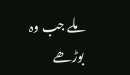ملے جب وہ بوڑھے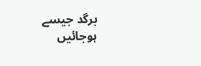برگد جیسے ہوجائیں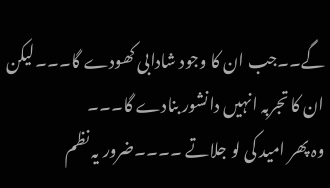گے۔۔جب ان کا وجود شادابی کھودے گا۔۔۔لیکن ان کا تجربہ انہیں دانشور بنادے گا۔۔۔
وہ پھر امید کی لو جلاتے ۔۔۔۔ضرور یہ نظم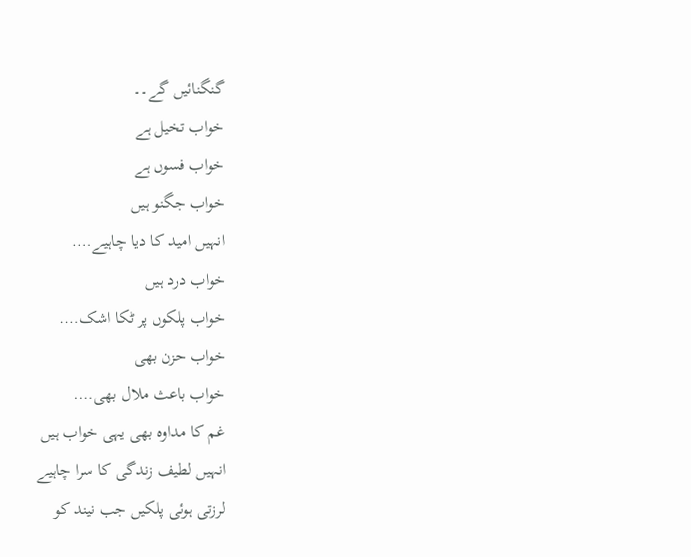گنگنائیں گے۔۔
خواب تخیل ہے
خواب فسوں ہے
خواب جگنو ہیں
انہیں امید کا دیا چاہیے….
خواب درد ہیں
خواب پلکوں پر ٹکا اشک….
خواب حزن بھی
خواب باعث ملال بھی….
غم کا مداوہ بھی یہی خواب ہیں
انہیں لطیف زندگی کا سرا چاہیے
لرزتی ہوئی پلکیں جب نیند کو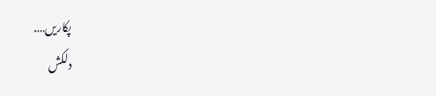پکاریں….
دلکش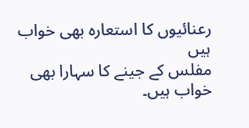رعنائیوں کا استعارہ بھی خواب ہیں
مفلس کے جینے کا سہارا بھی خواب ہیں۔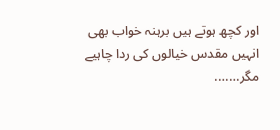اور کچھ ہوتے ہیں برہنہ خواب بھی
انہیں مقدس خیالوں کی ردا چاہیے
مگر…….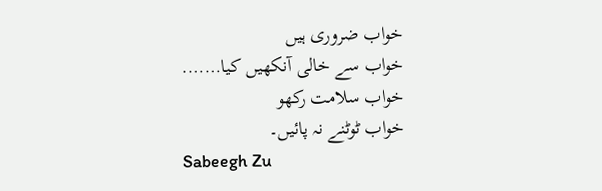خواب ضروری ہیں
خواب سے خالی آنکھیں کیا…….
خواب سلامت رکھو
خواب ٹوٹنے نہ پائیں۔
Sabeegh Zu